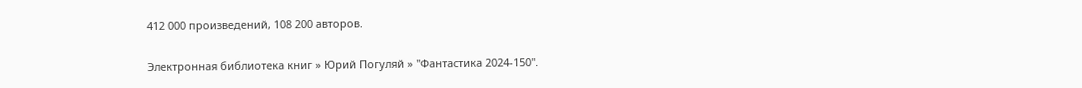412 000 произведений, 108 200 авторов.

Электронная библиотека книг » Юрий Погуляй » "Фантастика 2024-150".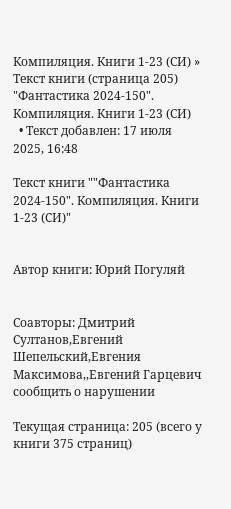Компиляция. Книги 1-23 (СИ) » Текст книги (страница 205)
"Фантастика 2024-150". Компиляция. Книги 1-23 (СИ)
  • Текст добавлен: 17 июля 2025, 16:48

Текст книги ""Фантастика 2024-150". Компиляция. Книги 1-23 (СИ)"


Автор книги: Юрий Погуляй


Соавторы: Дмитрий Султанов,Евгений Шепельский,Евгения Максимова,,Евгений Гарцевич
сообщить о нарушении

Текущая страница: 205 (всего у книги 375 страниц)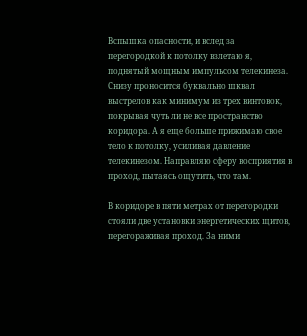Вспышка опасности, и вслед за перегородкой к потолку взлетаю я, поднятый мощным импульсом телекинеза. Снизу проносится буквально шквал выстрелов как минимум из трех винтовок, покрывая чуть ли не все пространство коридора. А я еще больше прижимаю свое тело к потолку, усиливая давление телекинезом. Направляю сферу восприятия в проход, пытаясь ощутить, что там.

В коридоре в пяти метрах от перегородки стояли две установки энергетических щитов, перегораживая проход. За ними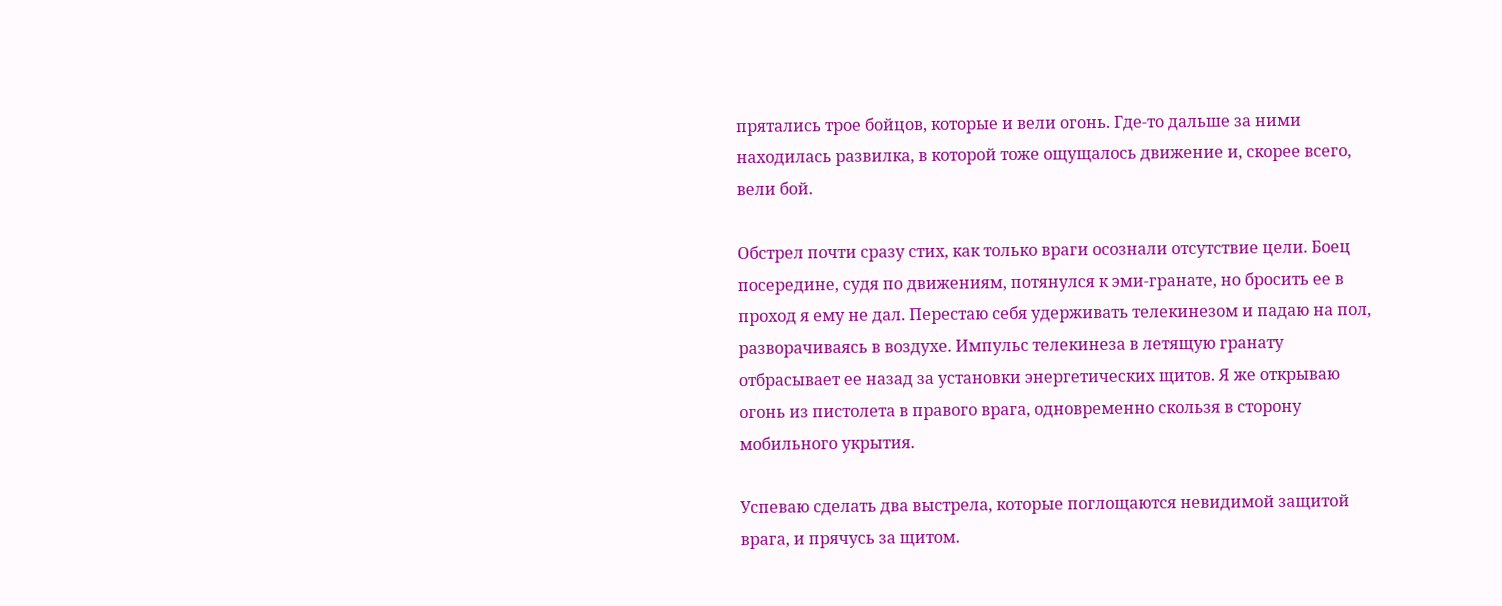прятались трое бойцов, которые и вели огонь. Где-то дальше за ними находилась развилка, в которой тоже ощущалось движение и, скорее всего, вели бой.

Обстрел почти сразу стих, как только враги осознали отсутствие цели. Боец посередине, судя по движениям, потянулся к эми-гранате, но бросить ее в проход я ему не дал. Перестаю себя удерживать телекинезом и падаю на пол, разворачиваясь в воздухе. Импульс телекинеза в летящую гранату отбрасывает ее назад за установки энергетических щитов. Я же открываю огонь из пистолета в правого врага, одновременно скользя в сторону мобильного укрытия.

Успеваю сделать два выстрела, которые поглощаются невидимой защитой врага, и прячусь за щитом.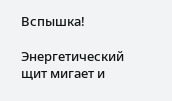Вспышка!

Энергетический щит мигает и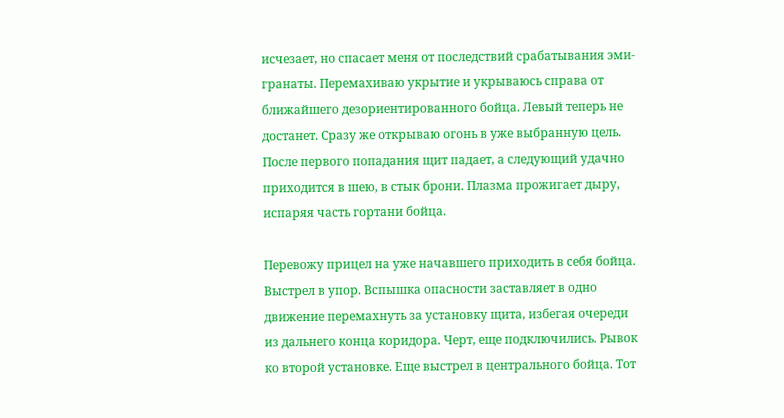исчезает, но спасает меня от последствий срабатывания эми-гранаты. Перемахиваю укрытие и укрываюсь справа от ближайшего дезориентированного бойца. Левый теперь не достанет. Сразу же открываю огонь в уже выбранную цель. После первого попадания щит падает, а следующий удачно приходится в шею, в стык брони. Плазма прожигает дыру, испаряя часть гортани бойца.

Перевожу прицел на уже начавшего приходить в себя бойца. Выстрел в упор. Вспышка опасности заставляет в одно движение перемахнуть за установку щита, избегая очереди из дальнего конца коридора. Черт, еще подключились. Рывок ко второй установке. Еще выстрел в центрального бойца. Тот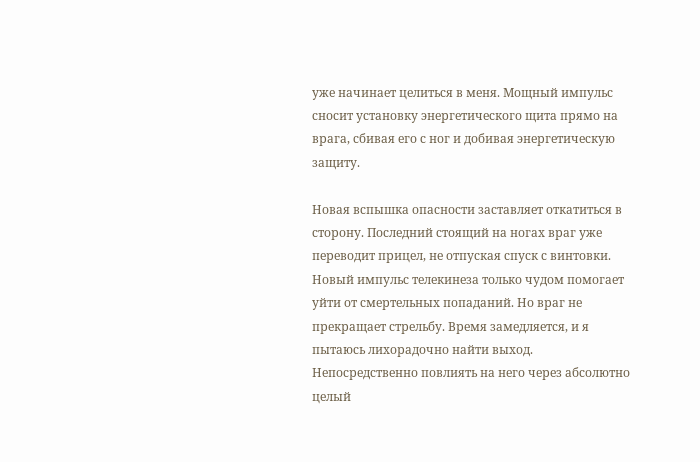уже начинает целиться в меня. Мощный импульс сносит установку энергетического щита прямо на врага, сбивая его с ног и добивая энергетическую защиту.

Новая вспышка опасности заставляет откатиться в сторону. Последний стоящий на ногах враг уже переводит прицел, не отпуская спуск с винтовки. Новый импульс телекинеза только чудом помогает уйти от смертельных попаданий. Но враг не прекращает стрельбу. Время замедляется, и я пытаюсь лихорадочно найти выход. Непосредственно повлиять на него через абсолютно целый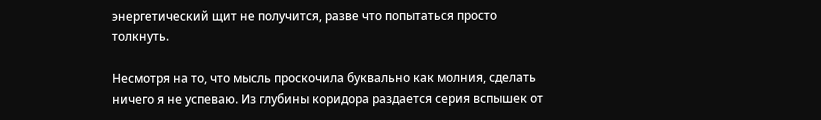энергетический щит не получится, разве что попытаться просто толкнуть.

Несмотря на то, что мысль проскочила буквально как молния, сделать ничего я не успеваю. Из глубины коридора раздается серия вспышек от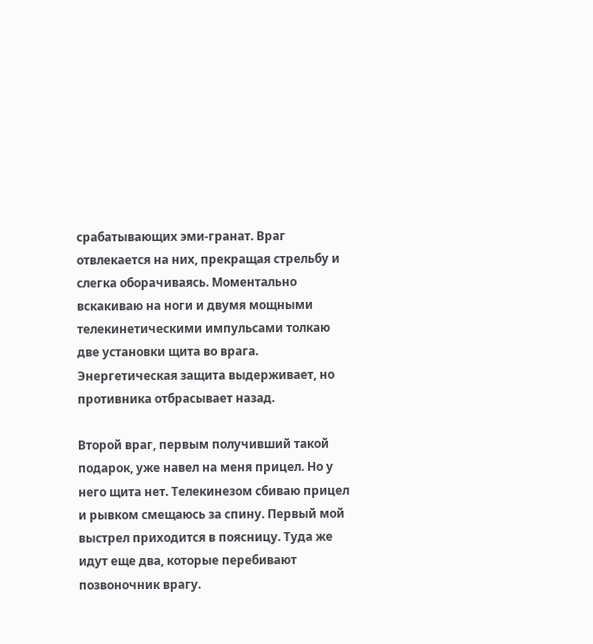срабатывающих эми-гранат. Враг отвлекается на них, прекращая стрельбу и слегка оборачиваясь. Моментально вскакиваю на ноги и двумя мощными телекинетическими импульсами толкаю две установки щита во врага. Энергетическая защита выдерживает, но противника отбрасывает назад.

Второй враг, первым получивший такой подарок, уже навел на меня прицел. Но у него щита нет. Телекинезом сбиваю прицел и рывком смещаюсь за спину. Первый мой выстрел приходится в поясницу. Туда же идут еще два, которые перебивают позвоночник врагу.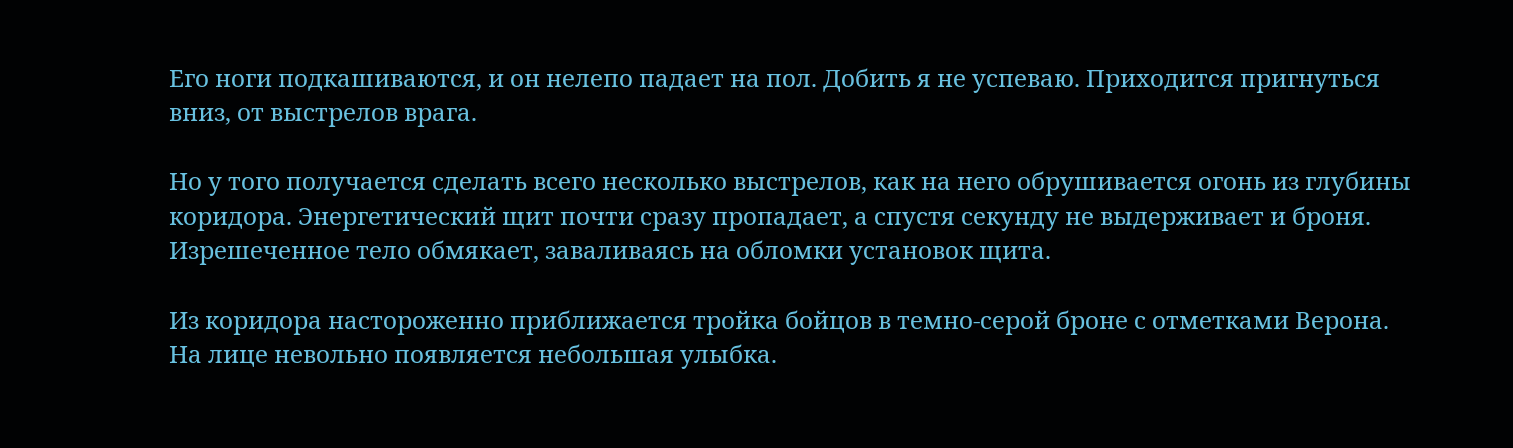Его ноги подкашиваются, и он нелепо падает на пол. Добить я не успеваю. Приходится пригнуться вниз, от выстрелов врага.

Но у того получается сделать всего несколько выстрелов, как на него обрушивается огонь из глубины коридора. Энергетический щит почти сразу пропадает, а спустя секунду не выдерживает и броня. Изрешеченное тело обмякает, заваливаясь на обломки установок щита.

Из коридора настороженно приближается тройка бойцов в темно-серой броне с отметками Верона. На лице невольно появляется небольшая улыбка.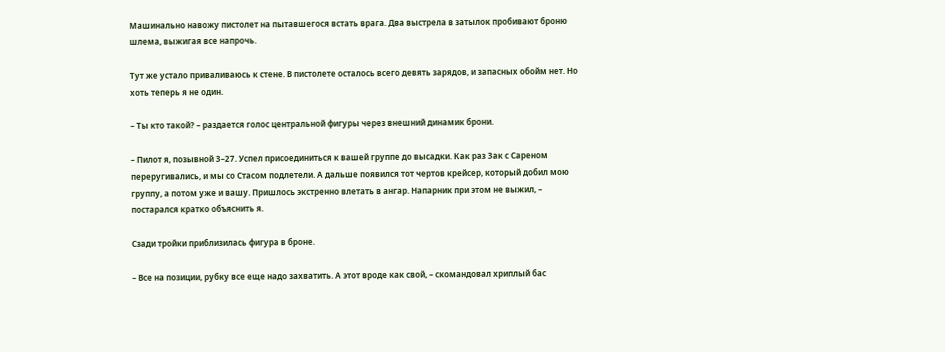Машинально навожу пистолет на пытавшегося встать врага. Два выстрела в затылок пробивают броню шлема, выжигая все напрочь.

Тут же устало приваливаюсь к стене. В пистолете осталось всего девять зарядов, и запасных обойм нет. Но хоть теперь я не один.

– Ты кто такой? – раздается голос центральной фигуры через внешний динамик брони.

– Пилот я, позывной 3–27. Успел присоединиться к вашей группе до высадки. Как раз Зак с Сареном переругивались, и мы со Стасом подлетели. А дальше появился тот чертов крейсер, который добил мою группу, а потом уже и вашу. Пришлось экстренно влетать в ангар. Напарник при этом не выжил, – постарался кратко объяснить я.

Сзади тройки приблизилась фигура в броне.

– Все на позиции, рубку все еще надо захватить. А этот вроде как свой, – скомандовал хриплый бас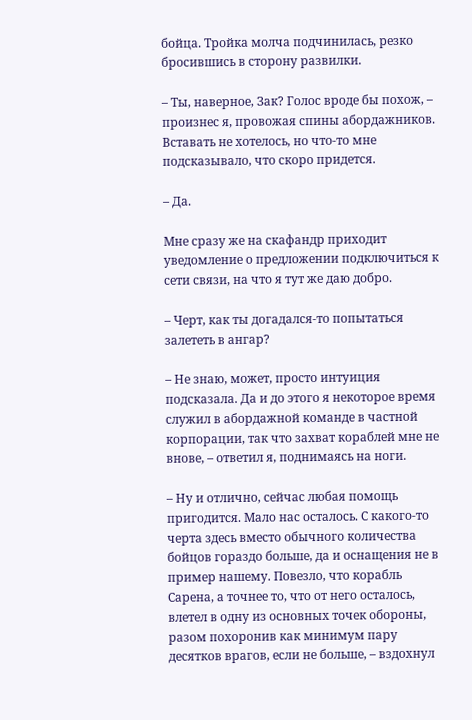бойца. Тройка молча подчинилась, резко бросившись в сторону развилки.

– Ты, наверное, Зак? Голос вроде бы похож, – произнес я, провожая спины абордажников. Вставать не хотелось, но что-то мне подсказывало, что скоро придется.

– Да.

Мне сразу же на скафандр приходит уведомление о предложении подключиться к сети связи, на что я тут же даю добро.

– Черт, как ты догадался-то попытаться залететь в ангар?

– Не знаю, может, просто интуиция подсказала. Да и до этого я некоторое время служил в абордажной команде в частной корпорации, так что захват кораблей мне не внове, – ответил я, поднимаясь на ноги.

– Ну и отлично, сейчас любая помощь пригодится. Мало нас осталось. С какого-то черта здесь вместо обычного количества бойцов гораздо больше, да и оснащения не в пример нашему. Повезло, что корабль Сарена, а точнее то, что от него осталось, влетел в одну из основных точек обороны, разом похоронив как минимум пару десятков врагов, если не больше, – вздохнул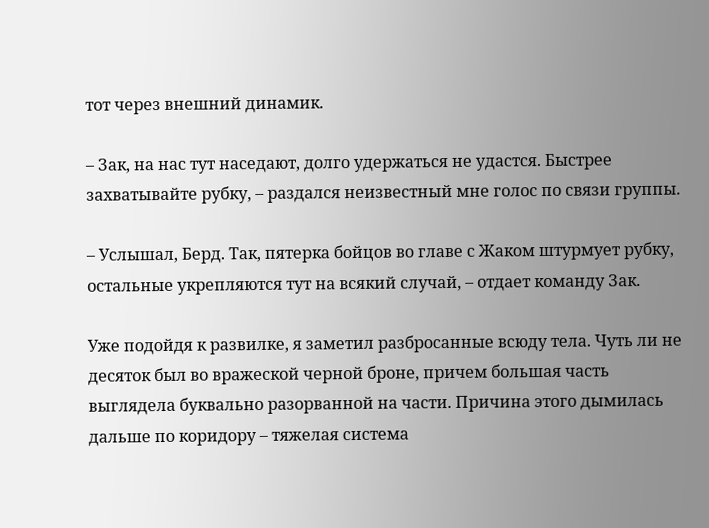тот через внешний динамик.

– Зак, на нас тут наседают, долго удержаться не удастся. Быстрее захватывайте рубку, – раздался неизвестный мне голос по связи группы.

– Услышал, Берд. Так, пятерка бойцов во главе с Жаком штурмует рубку, остальные укрепляются тут на всякий случай, – отдает команду Зак.

Уже подойдя к развилке, я заметил разбросанные всюду тела. Чуть ли не десяток был во вражеской черной броне, причем большая часть выглядела буквально разорванной на части. Причина этого дымилась дальше по коридору – тяжелая система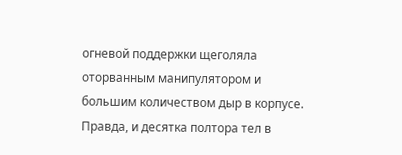огневой поддержки щеголяла оторванным манипулятором и большим количеством дыр в корпусе. Правда, и десятка полтора тел в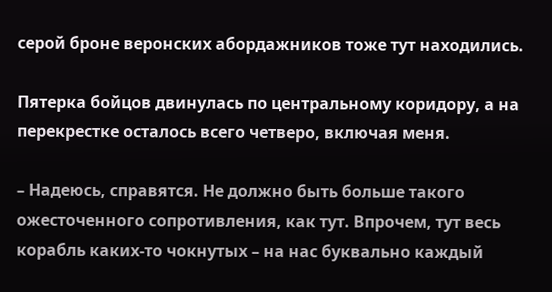серой броне веронских абордажников тоже тут находились.

Пятерка бойцов двинулась по центральному коридору, а на перекрестке осталось всего четверо, включая меня.

– Надеюсь, справятся. Не должно быть больше такого ожесточенного сопротивления, как тут. Впрочем, тут весь корабль каких-то чокнутых – на нас буквально каждый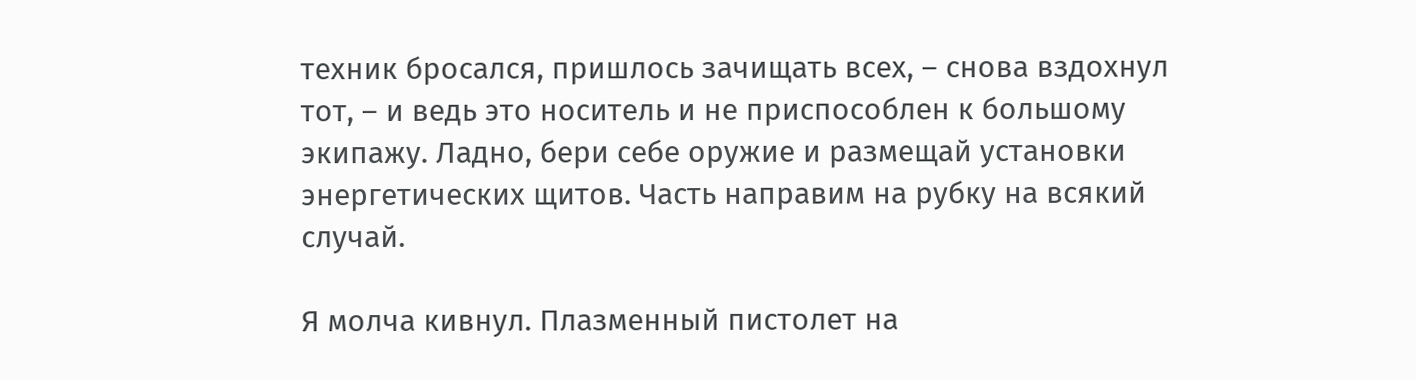техник бросался, пришлось зачищать всех, – снова вздохнул тот, – и ведь это носитель и не приспособлен к большому экипажу. Ладно, бери себе оружие и размещай установки энергетических щитов. Часть направим на рубку на всякий случай.

Я молча кивнул. Плазменный пистолет на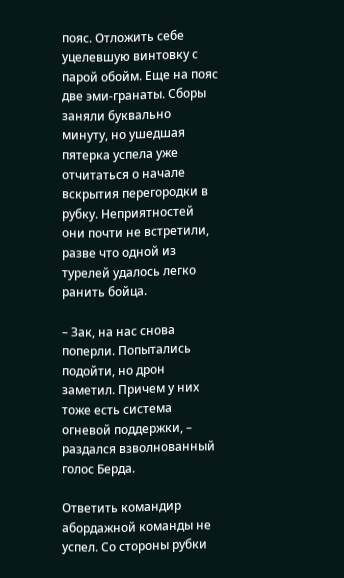пояс. Отложить себе уцелевшую винтовку с парой обойм. Еще на пояс две эми-гранаты. Сборы заняли буквально минуту, но ушедшая пятерка успела уже отчитаться о начале вскрытия перегородки в рубку. Неприятностей они почти не встретили, разве что одной из турелей удалось легко ранить бойца.

– Зак, на нас снова поперли. Попытались подойти, но дрон заметил. Причем у них тоже есть система огневой поддержки, – раздался взволнованный голос Берда.

Ответить командир абордажной команды не успел. Со стороны рубки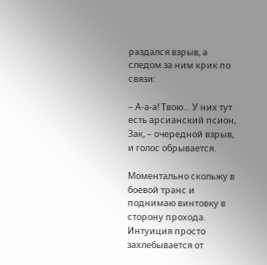раздался взрыв, а следом за ним крик по связи:

– А-а-а! Твою… У них тут есть арсианский псион, Зак, – очередной взрыв, и голос обрывается.

Моментально скольжу в боевой транс и поднимаю винтовку в сторону прохода. Интуиция просто захлебывается от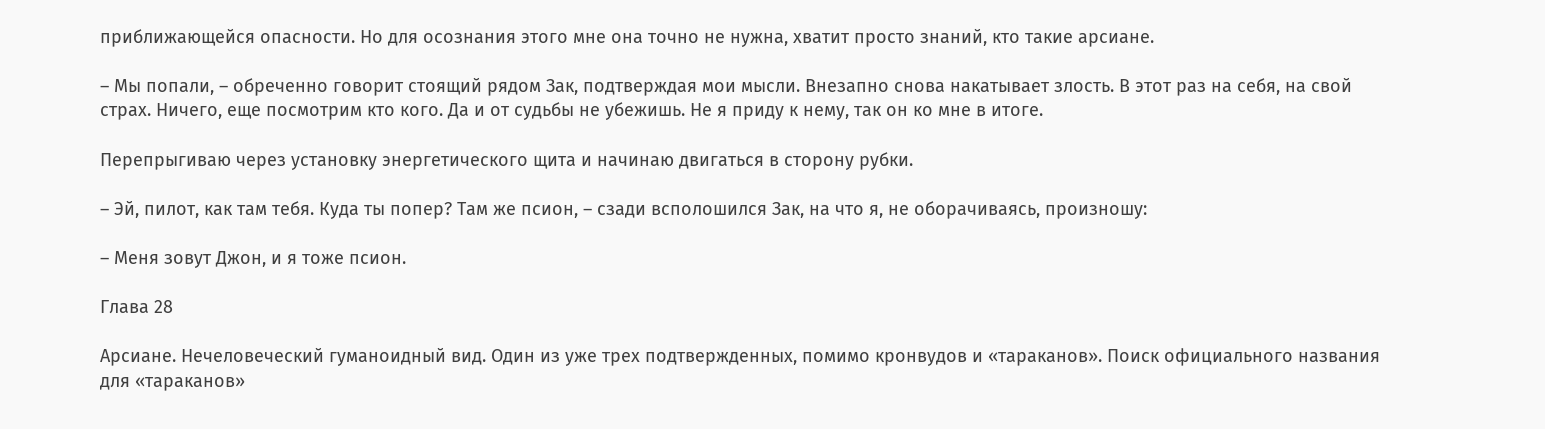приближающейся опасности. Но для осознания этого мне она точно не нужна, хватит просто знаний, кто такие арсиане.

– Мы попали, – обреченно говорит стоящий рядом Зак, подтверждая мои мысли. Внезапно снова накатывает злость. В этот раз на себя, на свой страх. Ничего, еще посмотрим кто кого. Да и от судьбы не убежишь. Не я приду к нему, так он ко мне в итоге.

Перепрыгиваю через установку энергетического щита и начинаю двигаться в сторону рубки.

– Эй, пилот, как там тебя. Куда ты попер? Там же псион, – сзади всполошился Зак, на что я, не оборачиваясь, произношу:

– Меня зовут Джон, и я тоже псион.

Глава 28

Арсиане. Нечеловеческий гуманоидный вид. Один из уже трех подтвержденных, помимо кронвудов и «тараканов». Поиск официального названия для «тараканов»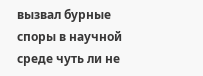вызвал бурные споры в научной среде чуть ли не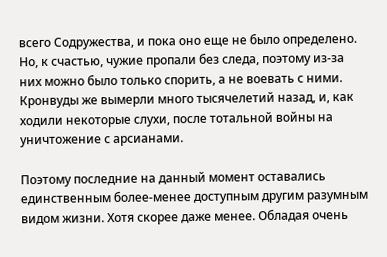всего Содружества, и пока оно еще не было определено. Но, к счастью, чужие пропали без следа, поэтому из-за них можно было только спорить, а не воевать с ними. Кронвуды же вымерли много тысячелетий назад, и, как ходили некоторые слухи, после тотальной войны на уничтожение с арсианами.

Поэтому последние на данный момент оставались единственным более-менее доступным другим разумным видом жизни. Хотя скорее даже менее. Обладая очень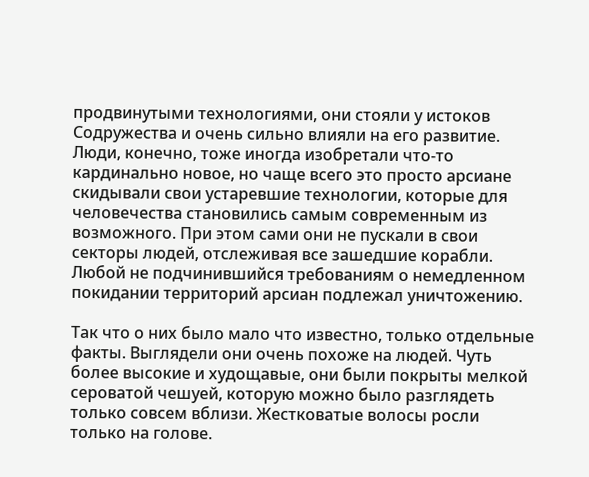продвинутыми технологиями, они стояли у истоков Содружества и очень сильно влияли на его развитие. Люди, конечно, тоже иногда изобретали что-то кардинально новое, но чаще всего это просто арсиане скидывали свои устаревшие технологии, которые для человечества становились самым современным из возможного. При этом сами они не пускали в свои секторы людей, отслеживая все зашедшие корабли. Любой не подчинившийся требованиям о немедленном покидании территорий арсиан подлежал уничтожению.

Так что о них было мало что известно, только отдельные факты. Выглядели они очень похоже на людей. Чуть более высокие и худощавые, они были покрыты мелкой сероватой чешуей, которую можно было разглядеть только совсем вблизи. Жестковатые волосы росли только на голове.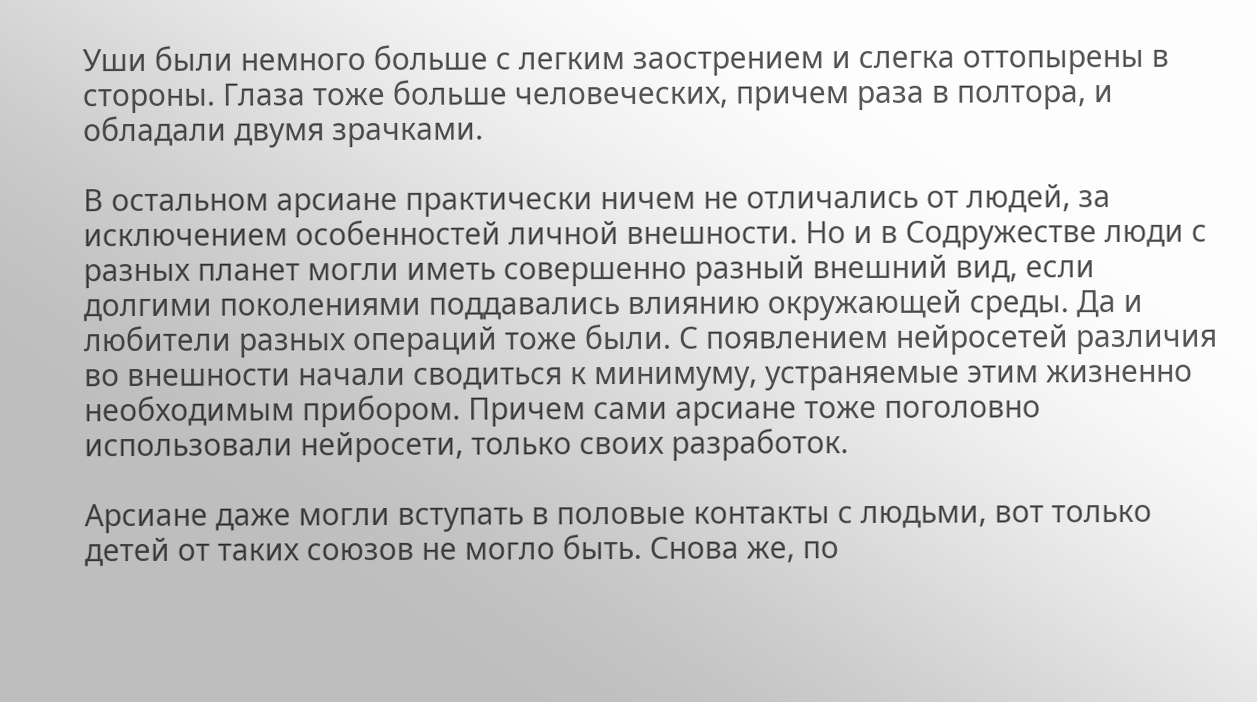Уши были немного больше с легким заострением и слегка оттопырены в стороны. Глаза тоже больше человеческих, причем раза в полтора, и обладали двумя зрачками.

В остальном арсиане практически ничем не отличались от людей, за исключением особенностей личной внешности. Но и в Содружестве люди с разных планет могли иметь совершенно разный внешний вид, если долгими поколениями поддавались влиянию окружающей среды. Да и любители разных операций тоже были. С появлением нейросетей различия во внешности начали сводиться к минимуму, устраняемые этим жизненно необходимым прибором. Причем сами арсиане тоже поголовно использовали нейросети, только своих разработок.

Арсиане даже могли вступать в половые контакты с людьми, вот только детей от таких союзов не могло быть. Снова же, по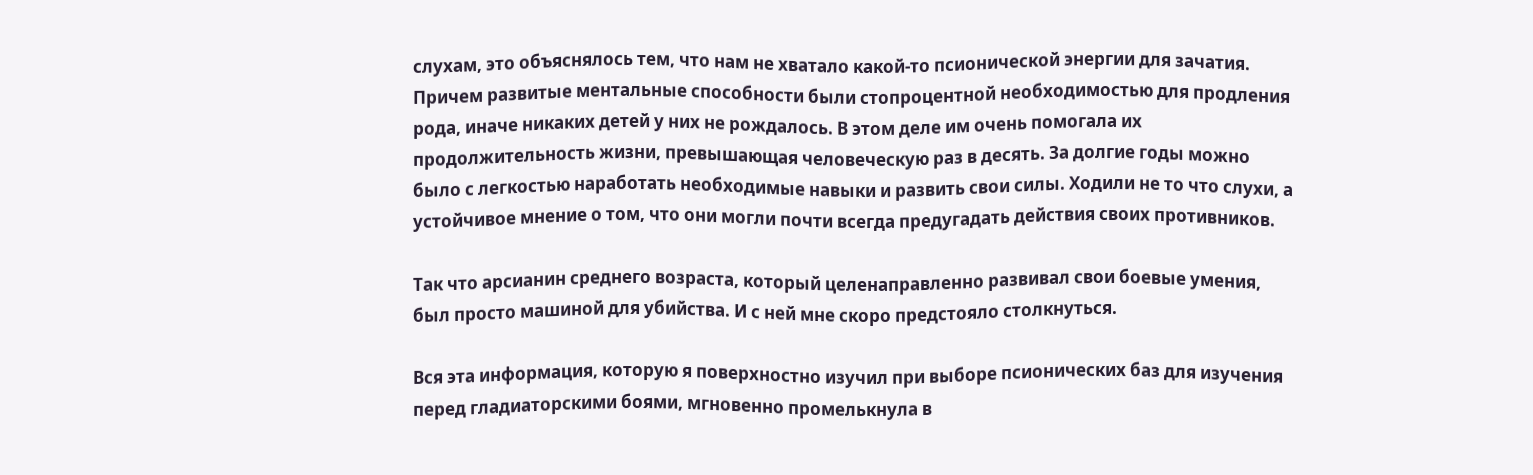слухам, это объяснялось тем, что нам не хватало какой-то псионической энергии для зачатия. Причем развитые ментальные способности были стопроцентной необходимостью для продления рода, иначе никаких детей у них не рождалось. В этом деле им очень помогала их продолжительность жизни, превышающая человеческую раз в десять. За долгие годы можно было с легкостью наработать необходимые навыки и развить свои силы. Ходили не то что слухи, а устойчивое мнение о том, что они могли почти всегда предугадать действия своих противников.

Так что арсианин среднего возраста, который целенаправленно развивал свои боевые умения, был просто машиной для убийства. И с ней мне скоро предстояло столкнуться.

Вся эта информация, которую я поверхностно изучил при выборе псионических баз для изучения перед гладиаторскими боями, мгновенно промелькнула в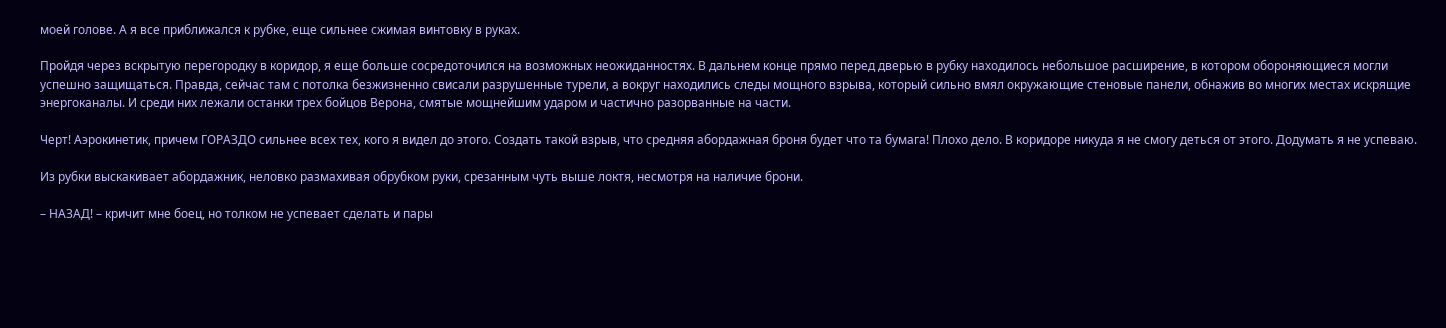моей голове. А я все приближался к рубке, еще сильнее сжимая винтовку в руках.

Пройдя через вскрытую перегородку в коридор, я еще больше сосредоточился на возможных неожиданностях. В дальнем конце прямо перед дверью в рубку находилось небольшое расширение, в котором обороняющиеся могли успешно защищаться. Правда, сейчас там с потолка безжизненно свисали разрушенные турели, а вокруг находились следы мощного взрыва, который сильно вмял окружающие стеновые панели, обнажив во многих местах искрящие энергоканалы. И среди них лежали останки трех бойцов Верона, смятые мощнейшим ударом и частично разорванные на части.

Черт! Аэрокинетик, причем ГОРАЗДО сильнее всех тех, кого я видел до этого. Создать такой взрыв, что средняя абордажная броня будет что та бумага! Плохо дело. В коридоре никуда я не смогу деться от этого. Додумать я не успеваю.

Из рубки выскакивает абордажник, неловко размахивая обрубком руки, срезанным чуть выше локтя, несмотря на наличие брони.

– НАЗАД! – кричит мне боец, но толком не успевает сделать и пары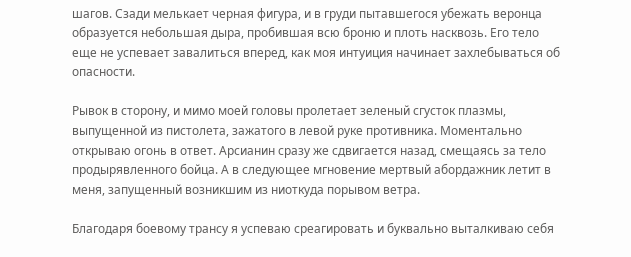шагов. Сзади мелькает черная фигура, и в груди пытавшегося убежать веронца образуется небольшая дыра, пробившая всю броню и плоть насквозь. Его тело еще не успевает завалиться вперед, как моя интуиция начинает захлебываться об опасности.

Рывок в сторону, и мимо моей головы пролетает зеленый сгусток плазмы, выпущенной из пистолета, зажатого в левой руке противника. Моментально открываю огонь в ответ. Арсианин сразу же сдвигается назад, смещаясь за тело продырявленного бойца. А в следующее мгновение мертвый абордажник летит в меня, запущенный возникшим из ниоткуда порывом ветра.

Благодаря боевому трансу я успеваю среагировать и буквально выталкиваю себя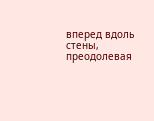вперед вдоль стены, преодолевая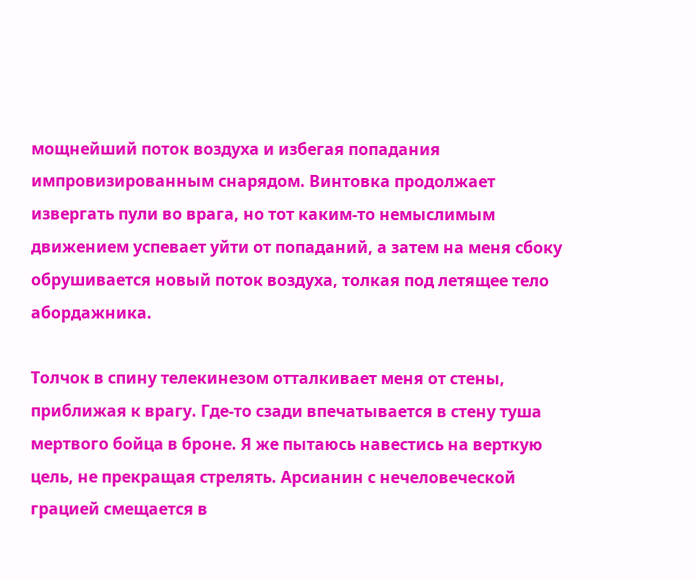мощнейший поток воздуха и избегая попадания импровизированным снарядом. Винтовка продолжает извергать пули во врага, но тот каким-то немыслимым движением успевает уйти от попаданий, а затем на меня сбоку обрушивается новый поток воздуха, толкая под летящее тело абордажника.

Толчок в спину телекинезом отталкивает меня от стены, приближая к врагу. Где-то сзади впечатывается в стену туша мертвого бойца в броне. Я же пытаюсь навестись на верткую цель, не прекращая стрелять. Арсианин с нечеловеческой грацией смещается в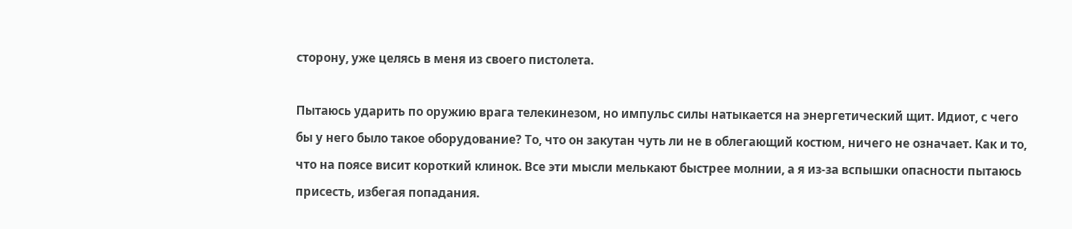сторону, уже целясь в меня из своего пистолета.

Пытаюсь ударить по оружию врага телекинезом, но импульс силы натыкается на энергетический щит. Идиот, с чего бы у него было такое оборудование? То, что он закутан чуть ли не в облегающий костюм, ничего не означает. Как и то, что на поясе висит короткий клинок. Все эти мысли мелькают быстрее молнии, а я из-за вспышки опасности пытаюсь присесть, избегая попадания.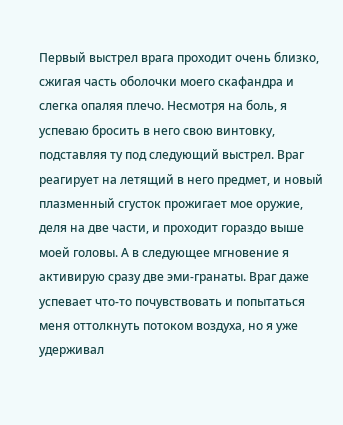Первый выстрел врага проходит очень близко, сжигая часть оболочки моего скафандра и слегка опаляя плечо. Несмотря на боль, я успеваю бросить в него свою винтовку, подставляя ту под следующий выстрел. Враг реагирует на летящий в него предмет, и новый плазменный сгусток прожигает мое оружие, деля на две части, и проходит гораздо выше моей головы. А в следующее мгновение я активирую сразу две эми-гранаты. Враг даже успевает что-то почувствовать и попытаться меня оттолкнуть потоком воздуха, но я уже удерживал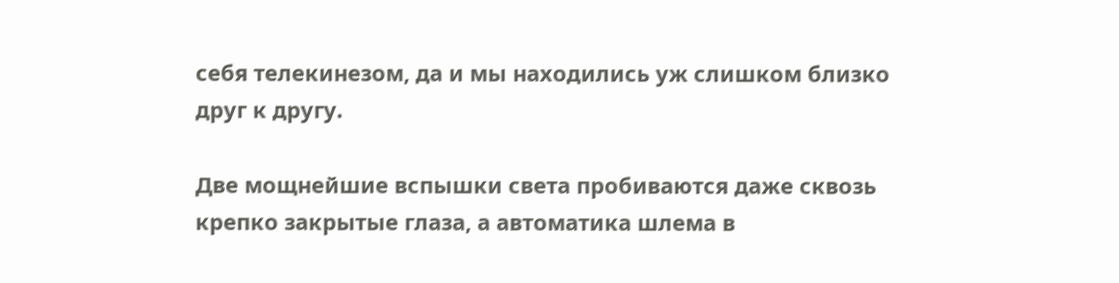себя телекинезом, да и мы находились уж слишком близко друг к другу.

Две мощнейшие вспышки света пробиваются даже сквозь крепко закрытые глаза, а автоматика шлема в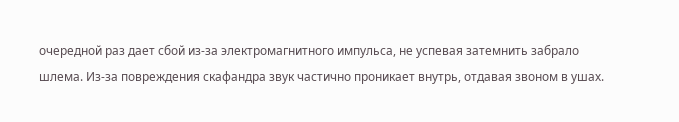очередной раз дает сбой из-за электромагнитного импульса, не успевая затемнить забрало шлема. Из-за повреждения скафандра звук частично проникает внутрь, отдавая звоном в ушах.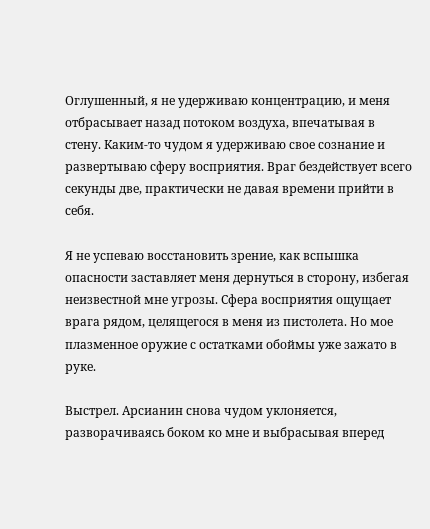Оглушенный, я не удерживаю концентрацию, и меня отбрасывает назад потоком воздуха, впечатывая в стену. Каким-то чудом я удерживаю свое сознание и развертываю сферу восприятия. Враг бездействует всего секунды две, практически не давая времени прийти в себя.

Я не успеваю восстановить зрение, как вспышка опасности заставляет меня дернуться в сторону, избегая неизвестной мне угрозы. Сфера восприятия ощущает врага рядом, целящегося в меня из пистолета. Но мое плазменное оружие с остатками обоймы уже зажато в руке.

Выстрел. Арсианин снова чудом уклоняется, разворачиваясь боком ко мне и выбрасывая вперед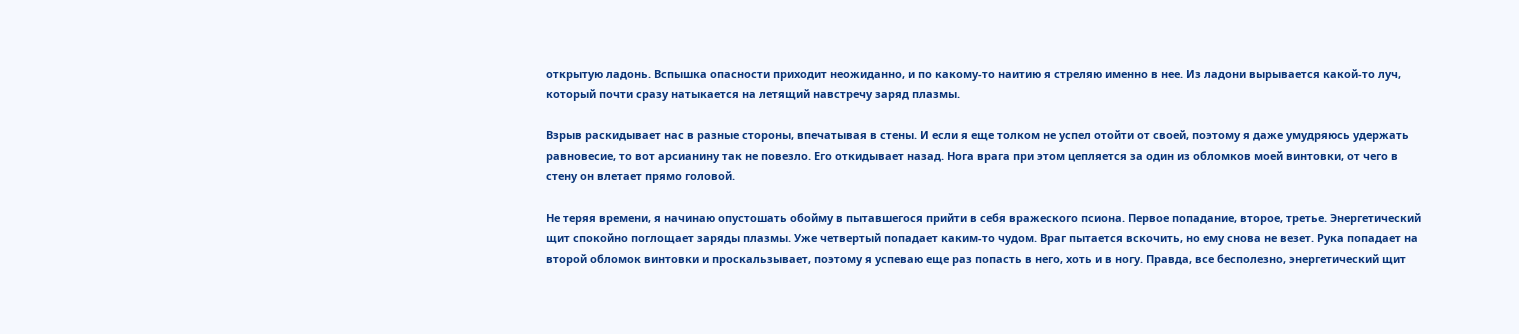открытую ладонь. Вспышка опасности приходит неожиданно, и по какому-то наитию я стреляю именно в нее. Из ладони вырывается какой-то луч, который почти сразу натыкается на летящий навстречу заряд плазмы.

Взрыв раскидывает нас в разные стороны, впечатывая в стены. И если я еще толком не успел отойти от своей, поэтому я даже умудряюсь удержать равновесие, то вот арсианину так не повезло. Его откидывает назад. Нога врага при этом цепляется за один из обломков моей винтовки, от чего в стену он влетает прямо головой.

Не теряя времени, я начинаю опустошать обойму в пытавшегося прийти в себя вражеского псиона. Первое попадание, второе, третье. Энергетический щит спокойно поглощает заряды плазмы. Уже четвертый попадает каким-то чудом. Враг пытается вскочить, но ему снова не везет. Рука попадает на второй обломок винтовки и проскальзывает, поэтому я успеваю еще раз попасть в него, хоть и в ногу. Правда, все бесполезно, энергетический щит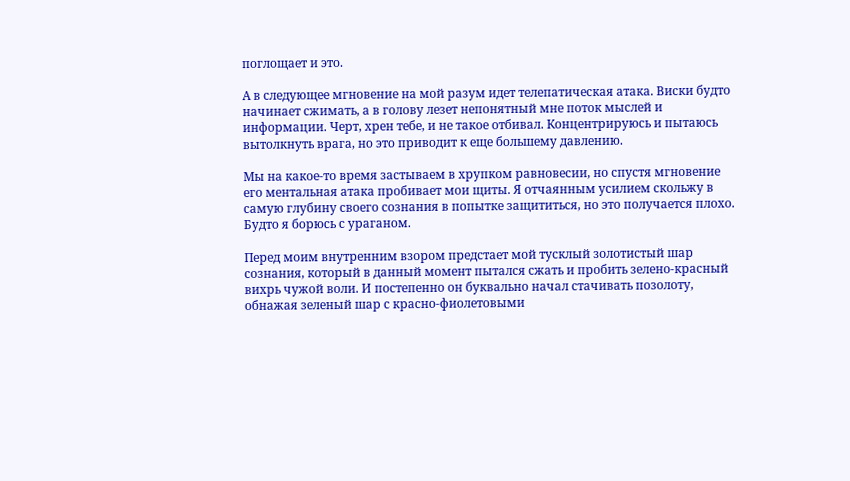поглощает и это.

А в следующее мгновение на мой разум идет телепатическая атака. Виски будто начинает сжимать, а в голову лезет непонятный мне поток мыслей и информации. Черт, хрен тебе, и не такое отбивал. Концентрируюсь и пытаюсь вытолкнуть врага, но это приводит к еще большему давлению.

Мы на какое-то время застываем в хрупком равновесии, но спустя мгновение его ментальная атака пробивает мои щиты. Я отчаянным усилием скольжу в самую глубину своего сознания в попытке защититься, но это получается плохо. Будто я борюсь с ураганом.

Перед моим внутренним взором предстает мой тусклый золотистый шар сознания, который в данный момент пытался сжать и пробить зелено-красный вихрь чужой воли. И постепенно он буквально начал стачивать позолоту, обнажая зеленый шар с красно-фиолетовыми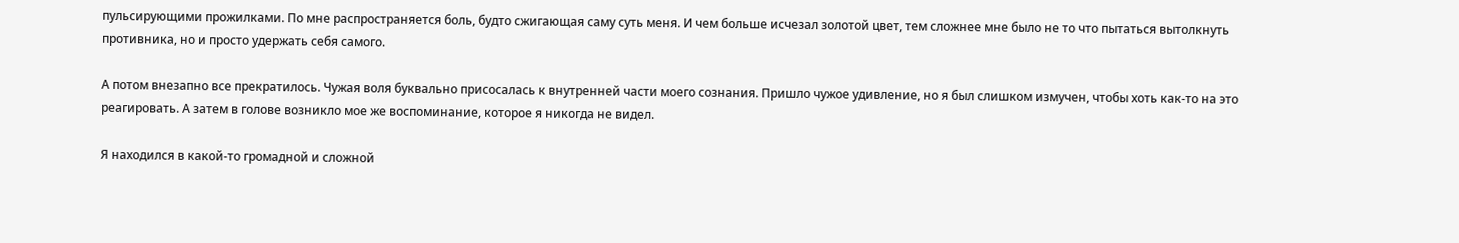пульсирующими прожилками. По мне распространяется боль, будто сжигающая саму суть меня. И чем больше исчезал золотой цвет, тем сложнее мне было не то что пытаться вытолкнуть противника, но и просто удержать себя самого.

А потом внезапно все прекратилось. Чужая воля буквально присосалась к внутренней части моего сознания. Пришло чужое удивление, но я был слишком измучен, чтобы хоть как-то на это реагировать. А затем в голове возникло мое же воспоминание, которое я никогда не видел.

Я находился в какой-то громадной и сложной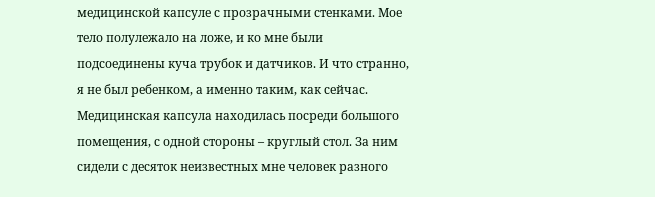медицинской капсуле с прозрачными стенками. Мое тело полулежало на ложе, и ко мне были подсоединены куча трубок и датчиков. И что странно, я не был ребенком, а именно таким, как сейчас. Медицинская капсула находилась посреди большого помещения, с одной стороны – круглый стол. За ним сидели с десяток неизвестных мне человек разного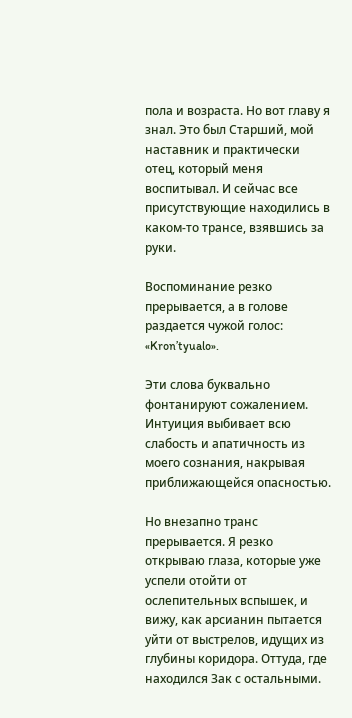пола и возраста. Но вот главу я знал. Это был Старший, мой наставник и практически отец, который меня воспитывал. И сейчас все присутствующие находились в каком-то трансе, взявшись за руки.

Воспоминание резко прерывается, а в голове раздается чужой голос: «Kron’tyualo».

Эти слова буквально фонтанируют сожалением. Интуиция выбивает всю слабость и апатичность из моего сознания, накрывая приближающейся опасностью.

Но внезапно транс прерывается. Я резко открываю глаза, которые уже успели отойти от ослепительных вспышек, и вижу, как арсианин пытается уйти от выстрелов, идущих из глубины коридора. Оттуда, где находился Зак с остальными.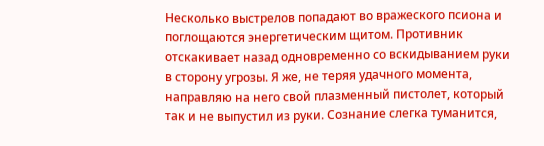Несколько выстрелов попадают во вражеского псиона и поглощаются энергетическим щитом. Противник отскакивает назад одновременно со вскидыванием руки в сторону угрозы. Я же, не теряя удачного момента, направляю на него свой плазменный пистолет, который так и не выпустил из руки. Сознание слегка туманится,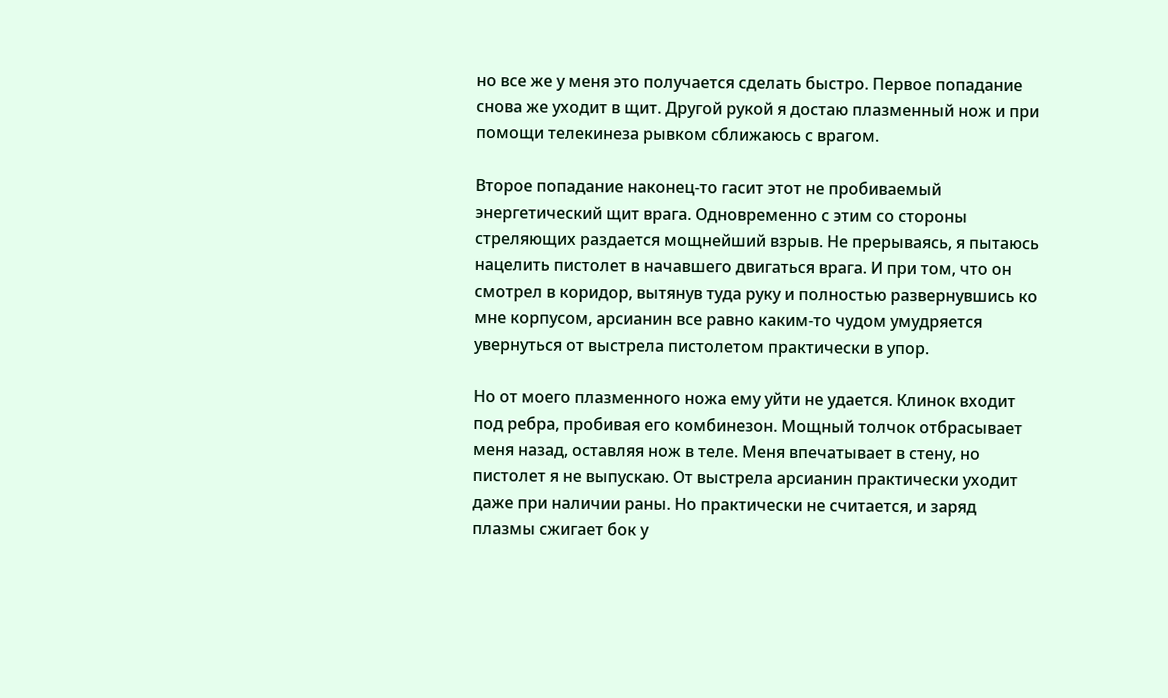но все же у меня это получается сделать быстро. Первое попадание снова же уходит в щит. Другой рукой я достаю плазменный нож и при помощи телекинеза рывком сближаюсь с врагом.

Второе попадание наконец-то гасит этот не пробиваемый энергетический щит врага. Одновременно с этим со стороны стреляющих раздается мощнейший взрыв. Не прерываясь, я пытаюсь нацелить пистолет в начавшего двигаться врага. И при том, что он смотрел в коридор, вытянув туда руку и полностью развернувшись ко мне корпусом, арсианин все равно каким-то чудом умудряется увернуться от выстрела пистолетом практически в упор.

Но от моего плазменного ножа ему уйти не удается. Клинок входит под ребра, пробивая его комбинезон. Мощный толчок отбрасывает меня назад, оставляя нож в теле. Меня впечатывает в стену, но пистолет я не выпускаю. От выстрела арсианин практически уходит даже при наличии раны. Но практически не считается, и заряд плазмы сжигает бок у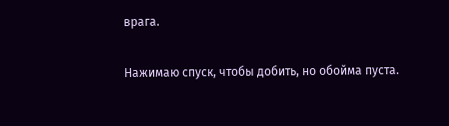врага.

Нажимаю спуск, чтобы добить, но обойма пуста.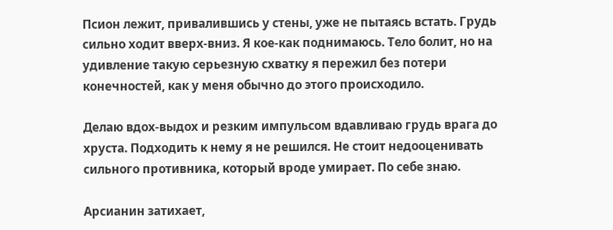Псион лежит, привалившись у стены, уже не пытаясь встать. Грудь сильно ходит вверх-вниз. Я кое-как поднимаюсь. Тело болит, но на удивление такую серьезную схватку я пережил без потери конечностей, как у меня обычно до этого происходило.

Делаю вдох-выдох и резким импульсом вдавливаю грудь врага до хруста. Подходить к нему я не решился. Не стоит недооценивать сильного противника, который вроде умирает. По себе знаю.

Арсианин затихает,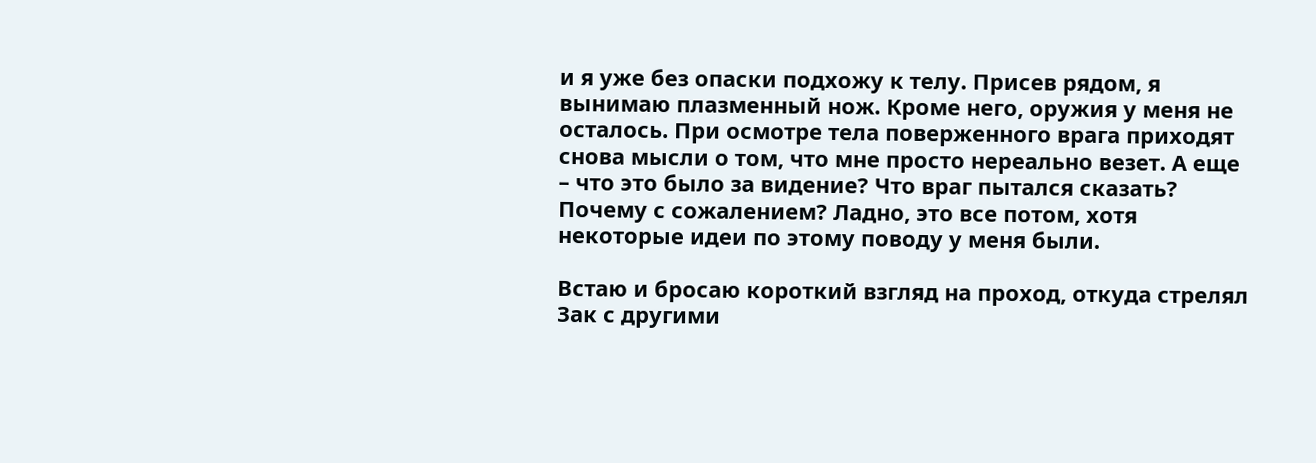и я уже без опаски подхожу к телу. Присев рядом, я вынимаю плазменный нож. Кроме него, оружия у меня не осталось. При осмотре тела поверженного врага приходят снова мысли о том, что мне просто нереально везет. А еще – что это было за видение? Что враг пытался сказать? Почему с сожалением? Ладно, это все потом, хотя некоторые идеи по этому поводу у меня были.

Встаю и бросаю короткий взгляд на проход, откуда стрелял Зак с другими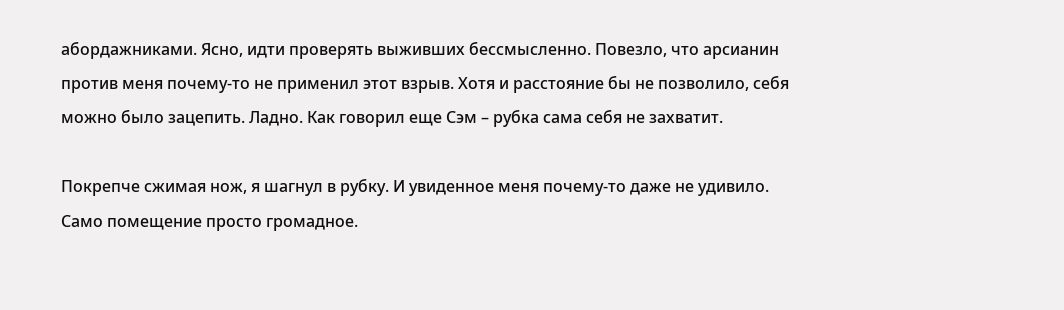абордажниками. Ясно, идти проверять выживших бессмысленно. Повезло, что арсианин против меня почему-то не применил этот взрыв. Хотя и расстояние бы не позволило, себя можно было зацепить. Ладно. Как говорил еще Сэм – рубка сама себя не захватит.

Покрепче сжимая нож, я шагнул в рубку. И увиденное меня почему-то даже не удивило. Само помещение просто громадное.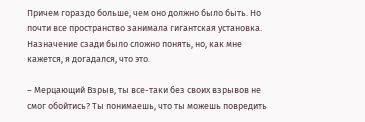Причем гораздо больше, чем оно должно было быть. Но почти все пространство занимала гигантская установка. Назначение сзади было сложно понять, но, как мне кажется, я догадался, что это.

– Мерцающий Взрыв, ты все-таки без своих взрывов не смог обойтись? Ты понимаешь, что ты можешь повредить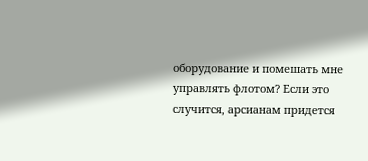оборудование и помешать мне управлять флотом? Если это случится, арсианам придется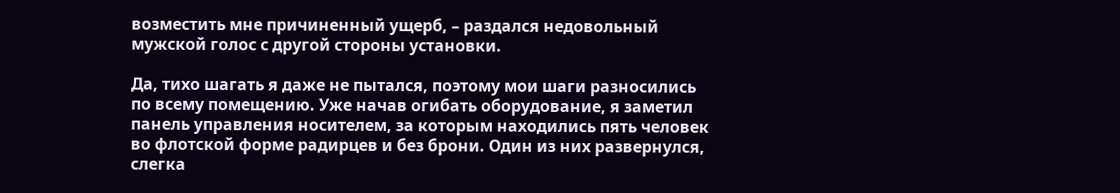возместить мне причиненный ущерб, – раздался недовольный мужской голос с другой стороны установки.

Да, тихо шагать я даже не пытался, поэтому мои шаги разносились по всему помещению. Уже начав огибать оборудование, я заметил панель управления носителем, за которым находились пять человек во флотской форме радирцев и без брони. Один из них развернулся, слегка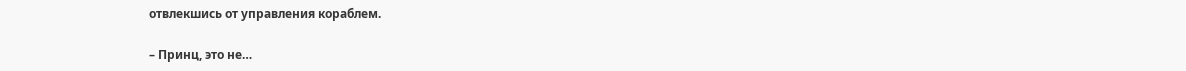отвлекшись от управления кораблем.

– Принц, это не…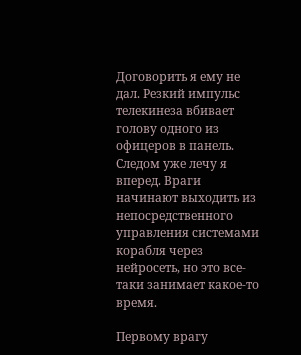Договорить я ему не дал. Резкий импульс телекинеза вбивает голову одного из офицеров в панель. Следом уже лечу я вперед. Враги начинают выходить из непосредственного управления системами корабля через нейросеть, но это все-таки занимает какое-то время.

Первому врагу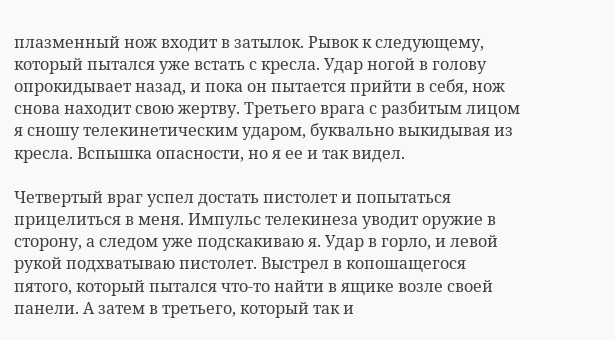плазменный нож входит в затылок. Рывок к следующему, который пытался уже встать с кресла. Удар ногой в голову опрокидывает назад, и пока он пытается прийти в себя, нож снова находит свою жертву. Третьего врага с разбитым лицом я сношу телекинетическим ударом, буквально выкидывая из кресла. Вспышка опасности, но я ее и так видел.

Четвертый враг успел достать пистолет и попытаться прицелиться в меня. Импульс телекинеза уводит оружие в сторону, а следом уже подскакиваю я. Удар в горло, и левой рукой подхватываю пистолет. Выстрел в копошащегося пятого, который пытался что-то найти в ящике возле своей панели. А затем в третьего, который так и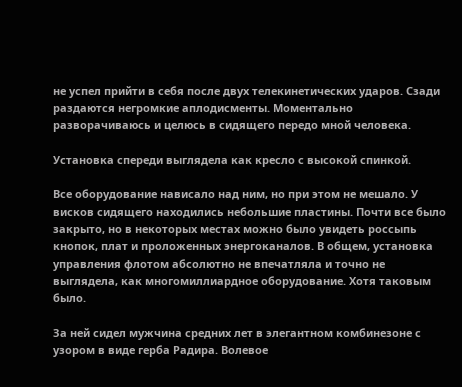не успел прийти в себя после двух телекинетических ударов. Сзади раздаются негромкие аплодисменты. Моментально разворачиваюсь и целюсь в сидящего передо мной человека.

Установка спереди выглядела как кресло с высокой спинкой.

Все оборудование нависало над ним, но при этом не мешало. У висков сидящего находились небольшие пластины. Почти все было закрыто, но в некоторых местах можно было увидеть россыпь кнопок, плат и проложенных энергоканалов. В общем, установка управления флотом абсолютно не впечатляла и точно не выглядела, как многомиллиардное оборудование. Хотя таковым было.

За ней сидел мужчина средних лет в элегантном комбинезоне с узором в виде герба Радира. Волевое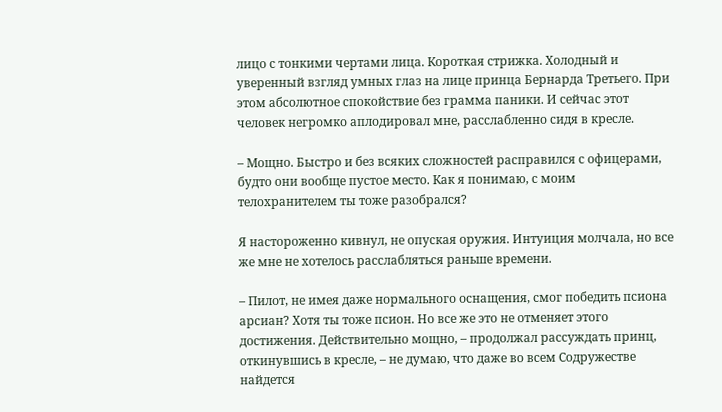лицо с тонкими чертами лица. Короткая стрижка. Холодный и уверенный взгляд умных глаз на лице принца Бернарда Третьего. При этом абсолютное спокойствие без грамма паники. И сейчас этот человек негромко аплодировал мне, расслабленно сидя в кресле.

– Мощно. Быстро и без всяких сложностей расправился с офицерами, будто они вообще пустое место. Как я понимаю, с моим телохранителем ты тоже разобрался?

Я настороженно кивнул, не опуская оружия. Интуиция молчала, но все же мне не хотелось расслабляться раньше времени.

– Пилот, не имея даже нормального оснащения, смог победить псиона арсиан? Хотя ты тоже псион. Но все же это не отменяет этого достижения. Действительно мощно, – продолжал рассуждать принц, откинувшись в кресле, – не думаю, что даже во всем Содружестве найдется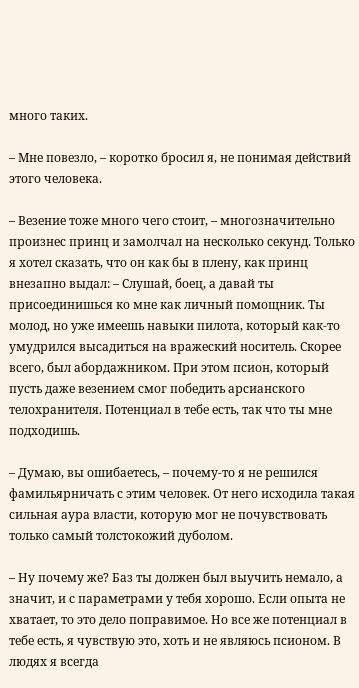много таких.

– Мне повезло, – коротко бросил я, не понимая действий этого человека.

– Везение тоже много чего стоит, – многозначительно произнес принц и замолчал на несколько секунд. Только я хотел сказать, что он как бы в плену, как принц внезапно выдал: – Слушай, боец, а давай ты присоединишься ко мне как личный помощник. Ты молод, но уже имеешь навыки пилота, который как-то умудрился высадиться на вражеский носитель. Скорее всего, был абордажником. При этом псион, который пусть даже везением смог победить арсианского телохранителя. Потенциал в тебе есть, так что ты мне подходишь.

– Думаю, вы ошибаетесь, – почему-то я не решился фамильярничать с этим человек. От него исходила такая сильная аура власти, которую мог не почувствовать только самый толстокожий дуболом.

– Ну почему же? Баз ты должен был выучить немало, а значит, и с параметрами у тебя хорошо. Если опыта не хватает, то это дело поправимое. Но все же потенциал в тебе есть, я чувствую это, хоть и не являюсь псионом. В людях я всегда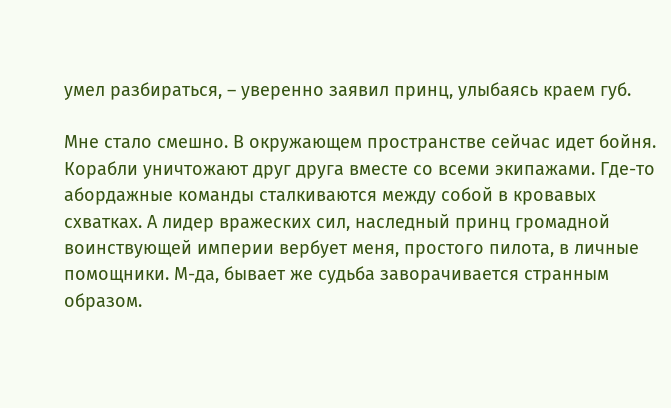умел разбираться, – уверенно заявил принц, улыбаясь краем губ.

Мне стало смешно. В окружающем пространстве сейчас идет бойня. Корабли уничтожают друг друга вместе со всеми экипажами. Где-то абордажные команды сталкиваются между собой в кровавых схватках. А лидер вражеских сил, наследный принц громадной воинствующей империи вербует меня, простого пилота, в личные помощники. М-да, бывает же судьба заворачивается странным образом.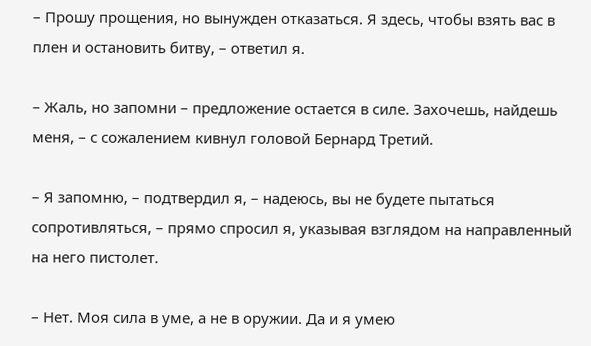– Прошу прощения, но вынужден отказаться. Я здесь, чтобы взять вас в плен и остановить битву, – ответил я.

– Жаль, но запомни – предложение остается в силе. Захочешь, найдешь меня, – с сожалением кивнул головой Бернард Третий.

– Я запомню, – подтвердил я, – надеюсь, вы не будете пытаться сопротивляться, – прямо спросил я, указывая взглядом на направленный на него пистолет.

– Нет. Моя сила в уме, а не в оружии. Да и я умею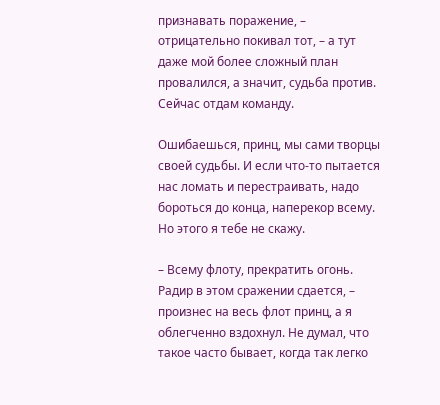признавать поражение, – отрицательно покивал тот, – а тут даже мой более сложный план провалился, а значит, судьба против. Сейчас отдам команду.

Ошибаешься, принц, мы сами творцы своей судьбы. И если что-то пытается нас ломать и перестраивать, надо бороться до конца, наперекор всему. Но этого я тебе не скажу.

– Всему флоту, прекратить огонь. Радир в этом сражении сдается, – произнес на весь флот принц, а я облегченно вздохнул. Не думал, что такое часто бывает, когда так легко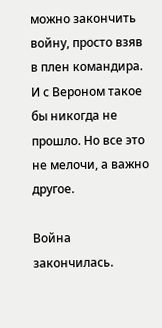можно закончить войну, просто взяв в плен командира. И с Вероном такое бы никогда не прошло. Но все это не мелочи, а важно другое.

Война закончилась.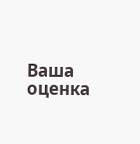Ваша оценка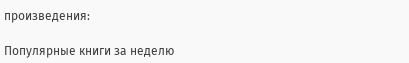произведения:

Популярные книги за неделю